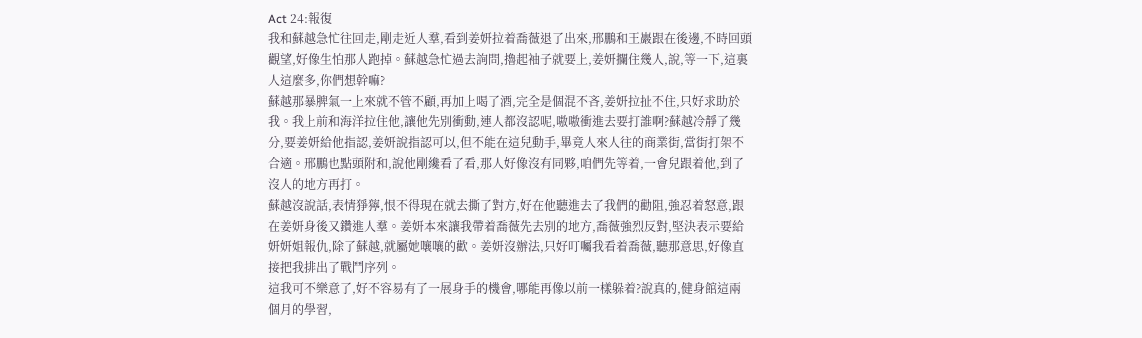Act 24:報復
我和蘇越急忙往回走,剛走近人羣,看到姜妍拉着喬薇退了出來,邢鵬和王巖跟在後邊,不時回頭觀望,好像生怕那人跑掉。蘇越急忙過去詢問,擼起袖子就要上,姜妍攔住幾人,說,等一下,這裏人這麼多,你們想幹嘛?
蘇越那暴脾氣一上來就不管不顧,再加上喝了酒,完全是個混不吝,姜妍拉扯不住,只好求助於我。我上前和海洋拉住他,讓他先別衝動,連人都沒認呢,嗷嗷衝進去要打誰啊?蘇越冷靜了幾分,要姜妍給他指認,姜妍說指認可以,但不能在這兒動手,畢竟人來人往的商業街,當街打架不合適。邢鵬也點頭附和,說他剛纔看了看,那人好像沒有同夥,咱們先等着,一會兒跟着他,到了沒人的地方再打。
蘇越沒說話,表情猙獰,恨不得現在就去撕了對方,好在他聽進去了我們的勸阻,強忍着怒意,跟在姜妍身後又鑽進人羣。姜妍本來讓我帶着喬薇先去別的地方,喬薇強烈反對,堅決表示要給妍妍姐報仇,除了蘇越,就屬她嚷嚷的歡。姜妍沒辦法,只好叮囑我看着喬薇,聽那意思,好像直接把我排出了戰鬥序列。
這我可不樂意了,好不容易有了一展身手的機會,哪能再像以前一樣躲着?說真的,健身館這兩個月的學習,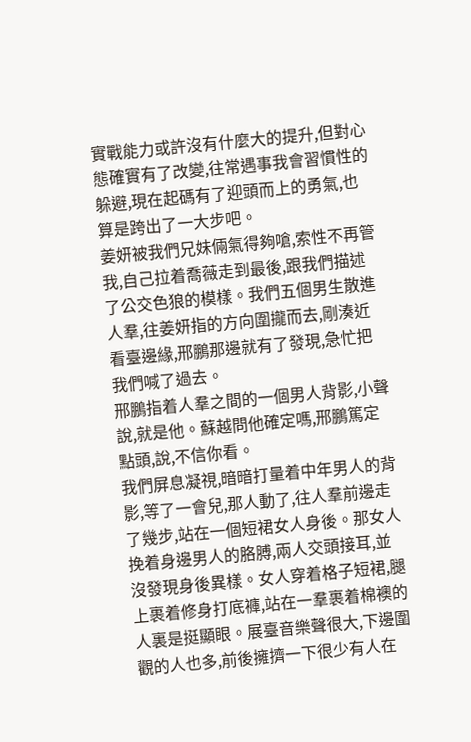實戰能力或許沒有什麼大的提升,但對心態確實有了改變,往常遇事我會習慣性的躲避,現在起碼有了迎頭而上的勇氣,也算是跨出了一大步吧。
姜妍被我們兄妹倆氣得夠嗆,索性不再管我,自己拉着喬薇走到最後,跟我們描述了公交色狼的模樣。我們五個男生散進人羣,往姜妍指的方向圍攏而去,剛湊近看臺邊緣,邢鵬那邊就有了發現,急忙把我們喊了過去。
邢鵬指着人羣之間的一個男人背影,小聲說,就是他。蘇越問他確定嗎,邢鵬篤定點頭,說,不信你看。
我們屏息凝視,暗暗打量着中年男人的背影,等了一會兒,那人動了,往人羣前邊走了幾步,站在一個短裙女人身後。那女人挽着身邊男人的胳膊,兩人交頭接耳,並沒發現身後異樣。女人穿着格子短裙,腿上裹着修身打底褲,站在一羣裹着棉襖的人裏是挺顯眼。展臺音樂聲很大,下邊圍觀的人也多,前後擁擠一下很少有人在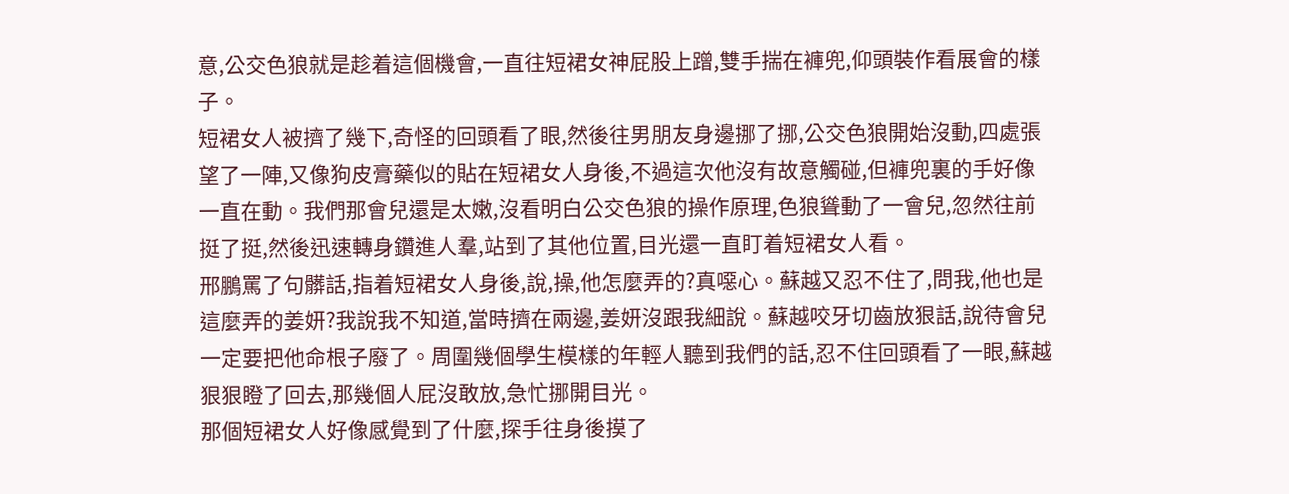意,公交色狼就是趁着這個機會,一直往短裙女神屁股上蹭,雙手揣在褲兜,仰頭裝作看展會的樣子。
短裙女人被擠了幾下,奇怪的回頭看了眼,然後往男朋友身邊挪了挪,公交色狼開始沒動,四處張望了一陣,又像狗皮膏藥似的貼在短裙女人身後,不過這次他沒有故意觸碰,但褲兜裏的手好像一直在動。我們那會兒還是太嫩,沒看明白公交色狼的操作原理,色狼聳動了一會兒,忽然往前挺了挺,然後迅速轉身鑽進人羣,站到了其他位置,目光還一直盯着短裙女人看。
邢鵬罵了句髒話,指着短裙女人身後,說,操,他怎麼弄的?真噁心。蘇越又忍不住了,問我,他也是這麼弄的姜妍?我說我不知道,當時擠在兩邊,姜妍沒跟我細說。蘇越咬牙切齒放狠話,說待會兒一定要把他命根子廢了。周圍幾個學生模樣的年輕人聽到我們的話,忍不住回頭看了一眼,蘇越狠狠瞪了回去,那幾個人屁沒敢放,急忙挪開目光。
那個短裙女人好像感覺到了什麼,探手往身後摸了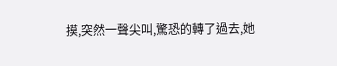摸,突然一聲尖叫,驚恐的轉了過去,她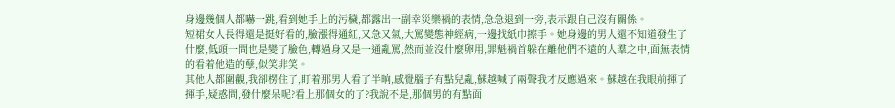身邊幾個人都嚇一跳,看到她手上的污穢,都露出一副幸災樂禍的表情,急急退到一旁,表示跟自己沒有關係。
短裙女人長得還是挺好看的,臉漲得通紅,又急又氣,大罵變態神經病,一邊找紙巾擦手。她身邊的男人還不知道發生了什麼,低頭一問也是變了臉色,轉過身又是一通亂罵,然而並沒什麼卵用,罪魁禍首躲在離他們不遠的人羣之中,面無表情的看着他造的孽,似笑非笑。
其他人都圍觀,我卻楞住了,盯着那男人看了半晌,感覺腦子有點兒亂,蘇越喊了兩聲我才反應過來。蘇越在我眼前揮了揮手,疑惑問,發什麼呆呢?看上那個女的了?我說不是,那個男的有點面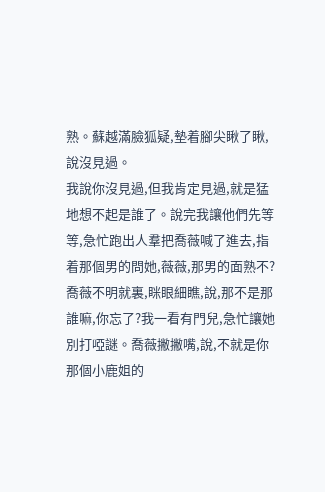熟。蘇越滿臉狐疑,墊着腳尖瞅了瞅,說沒見過。
我說你沒見過,但我肯定見過,就是猛地想不起是誰了。說完我讓他們先等等,急忙跑出人羣把喬薇喊了進去,指着那個男的問她,薇薇,那男的面熟不?喬薇不明就裏,眯眼細瞧,說,那不是那誰嘛,你忘了?我一看有門兒,急忙讓她別打啞謎。喬薇撇撇嘴,說,不就是你那個小鹿姐的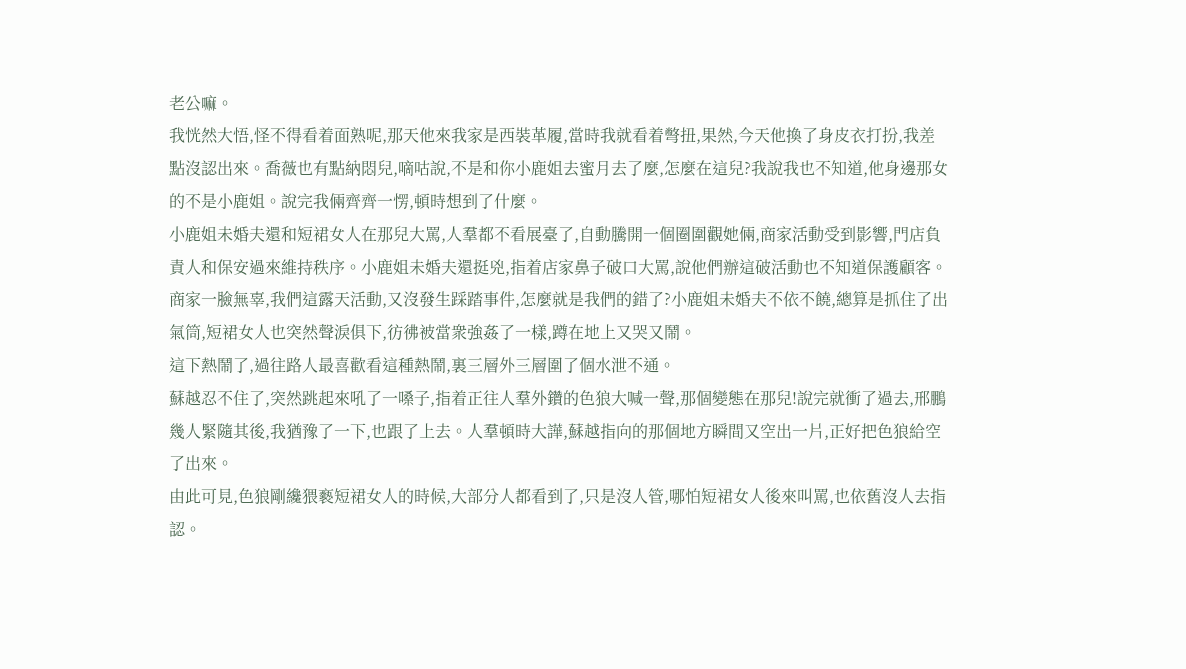老公嘛。
我恍然大悟,怪不得看着面熟呢,那天他來我家是西裝革履,當時我就看着彆扭,果然,今天他換了身皮衣打扮,我差點沒認出來。喬薇也有點納悶兒,嘀咕說,不是和你小鹿姐去蜜月去了麼,怎麼在這兒?我說我也不知道,他身邊那女的不是小鹿姐。說完我倆齊齊一愣,頓時想到了什麼。
小鹿姐未婚夫還和短裙女人在那兒大罵,人羣都不看展臺了,自動騰開一個圈圍觀她倆,商家活動受到影響,門店負責人和保安過來維持秩序。小鹿姐未婚夫還挺兇,指着店家鼻子破口大罵,說他們辦這破活動也不知道保護顧客。商家一臉無辜,我們這露天活動,又沒發生踩踏事件,怎麼就是我們的錯了?小鹿姐未婚夫不依不饒,總算是抓住了出氣筒,短裙女人也突然聲淚俱下,彷彿被當衆強姦了一樣,蹲在地上又哭又鬧。
這下熱鬧了,過往路人最喜歡看這種熱鬧,裏三層外三層圍了個水泄不通。
蘇越忍不住了,突然跳起來吼了一嗓子,指着正往人羣外鑽的色狼大喊一聲,那個變態在那兒!說完就衝了過去,邢鵬幾人緊隨其後,我猶豫了一下,也跟了上去。人羣頓時大譁,蘇越指向的那個地方瞬間又空出一片,正好把色狼給空了出來。
由此可見,色狼剛纔猥褻短裙女人的時候,大部分人都看到了,只是沒人管,哪怕短裙女人後來叫罵,也依舊沒人去指認。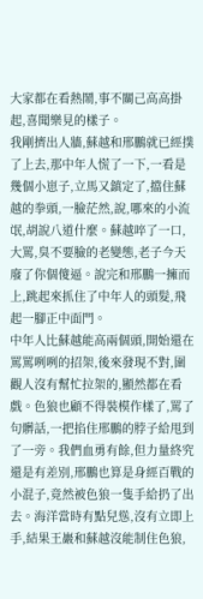大家都在看熱鬧,事不關己高高掛起,喜聞樂見的樣子。
我剛擠出人牆,蘇越和邢鵬就已經撲了上去,那中年人慌了一下,一看是幾個小崽子,立馬又鎮定了,擋住蘇越的拳頭,一臉茫然,說,哪來的小流氓,胡說八道什麼。蘇越啐了一口,大罵,臭不要臉的老變態,老子今天廢了你個傻逼。說完和邢鵬一擁而上,跳起來抓住了中年人的頭髮,飛起一腳正中面門。
中年人比蘇越能高兩個頭,開始還在罵罵咧咧的招架,後來發現不對,圍觀人沒有幫忙拉架的,顯然都在看戲。色狼也顧不得裝模作樣了,罵了句髒話,一把掐住邢鵬的脖子給甩到了一旁。我們血勇有餘,但力量終究還是有差別,邢鵬也算是身經百戰的小混子,竟然被色狼一隻手給扔了出去。海洋當時有點兒慫,沒有立即上手,結果王巖和蘇越沒能制住色狼,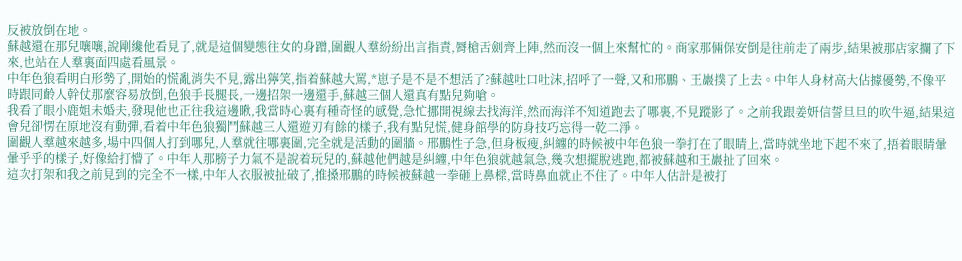反被放倒在地。
蘇越還在那兒嚷嚷,說剛纔他看見了,就是這個變態往女的身蹭,圍觀人羣紛紛出言指責,脣槍舌劍齊上陣,然而沒一個上來幫忙的。商家那倆保安倒是往前走了兩步,結果被那店家攔了下來,也站在人羣裏面四處看風景。
中年色狼看明白形勢了,開始的慌亂消失不見,露出獰笑,指着蘇越大罵,*崽子是不是不想活了?蘇越吐口吐沫,招呼了一聲,又和邢鵬、王巖撲了上去。中年人身材高大佔據優勢,不像平時跟同齡人幹仗那麼容易放倒,色狼手長腿長,一邊招架一邊還手,蘇越三個人還真有點兒夠嗆。
我看了眼小鹿姐未婚夫,發現他也正往我這邊瞅,我當時心裏有種奇怪的感覺,急忙挪開視線去找海洋,然而海洋不知道跑去了哪裏,不見蹤影了。之前我跟姜妍信誓旦旦的吹牛逼,結果這會兒卻愣在原地沒有動彈,看着中年色狼獨鬥蘇越三人還遊刃有餘的樣子,我有點兒慌,健身館學的防身技巧忘得一乾二淨。
圍觀人羣越來越多,場中四個人打到哪兒,人羣就往哪裏圍,完全就是活動的圍牆。邢鵬性子急,但身板瘦,糾纏的時候被中年色狼一拳打在了眼睛上,當時就坐地下起不來了,捂着眼睛暈暈乎乎的樣子,好像給打懵了。中年人那膀子力氣不是說着玩兒的,蘇越他們越是糾纏,中年色狼就越氣急,幾次想擺脫逃跑,都被蘇越和王巖扯了回來。
這次打架和我之前見到的完全不一樣,中年人衣服被扯破了,推搡邢鵬的時候被蘇越一拳砸上鼻樑,當時鼻血就止不住了。中年人估計是被打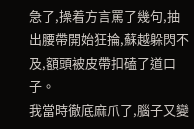急了,操着方言罵了幾句,抽出腰帶開始狂掄,蘇越躲閃不及,額頭被皮帶扣磕了道口子。
我當時徹底麻爪了,腦子又變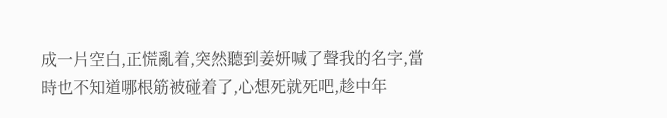成一片空白,正慌亂着,突然聽到姜妍喊了聲我的名字,當時也不知道哪根筋被碰着了,心想死就死吧,趁中年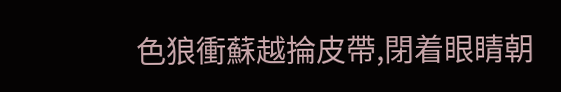色狼衝蘇越掄皮帶,閉着眼睛朝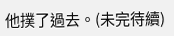他撲了過去。(未完待續)